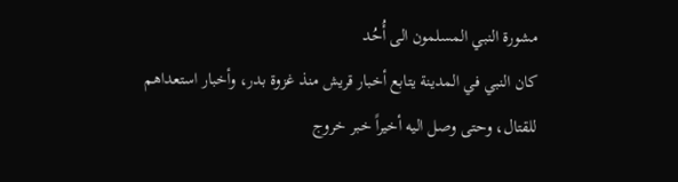مشورة النبي المسلمون الى أُحُد
كان النبي في المدينة يتابع أخبار قريش منذ غزوة بدر، وأخبار استعداهم للقتال، وحتى وصل اليه أخيراً خبر خروج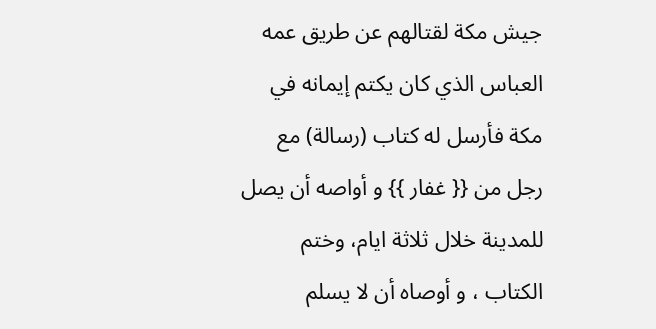جيش مكة لقتالهم عن طريق عمه العباس الذي كان يكتم إيمانه في مكة فأرسل له كتاب (رسالة) مع رجل من {{ غفار }} و أواصه أن يصل للمدينة خلال ثلاثة ايام، وختم الكتاب ، و أوصاه أن لا يسلم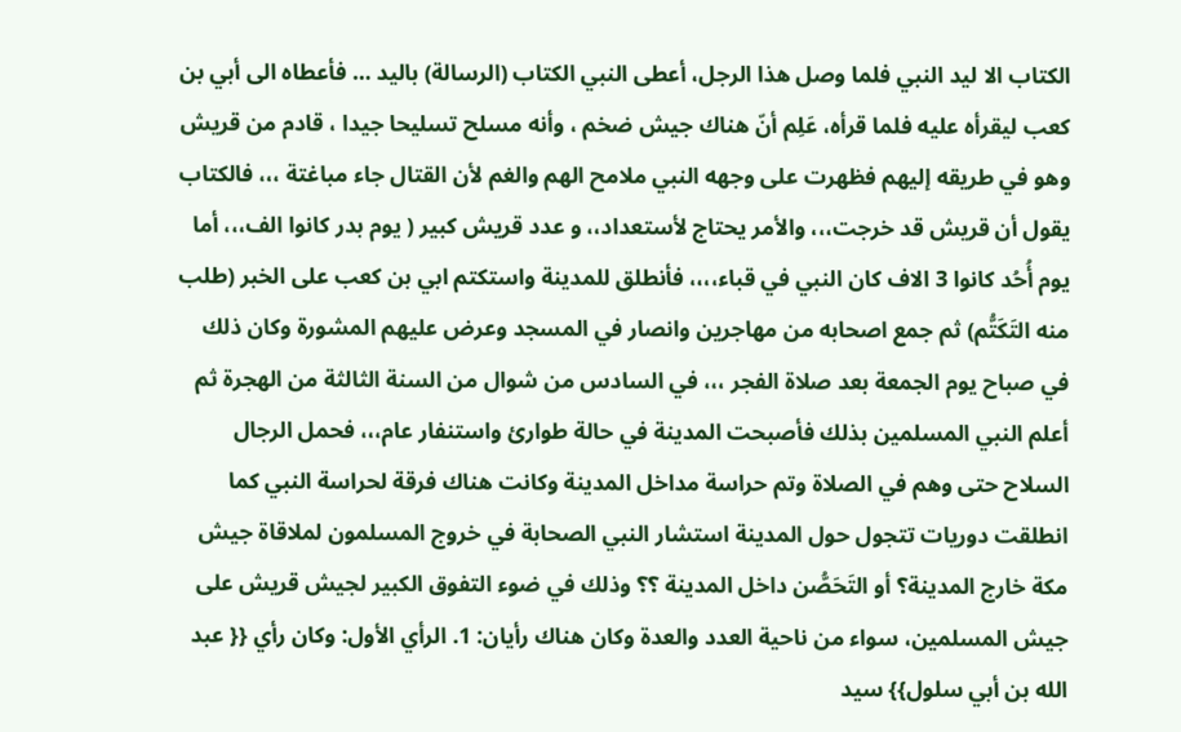الكتاب الا ليد النبي فلما وصل هذا الرجل، أعطى النبي الكتاب (الرسالة) باليد … فأعطاه الى أبي بن كعب ليقرأه عليه فلما قرأه، عَلِم أنّ هناك جيش ضخم ، وأنه مسلح تسليحا جيدا ، قادم من قريش وهو في طريقه إليهم فظهرت على وجهه النبي ملامح الهم والغم لأن القتال جاء مباغتة ،،، فالكتاب يقول أن قريش قد خرجت،،، والأمر يحتاج لأستعداد،، و عدد قريش كبير ( يوم بدر كانوا الف،،، أما يوم أُحُد كانوا 3 الاف كان النبي في قباء،،،، فأنطلق للمدينة واستكتم ابي بن كعب على الخبر (طلب منه التَكَتُّم) ثم جمع اصحابه من مهاجرين وانصار في المسجد وعرض عليهم المشورة وكان ذلك في صباح يوم الجمعة بعد صلاة الفجر ،،، في السادس من شوال من السنة الثالثة من الهجرة ثم أعلم النبي المسلمين بذلك فأصبحت المدينة في حالة طوارئ واستنفار عام،،، فحمل الرجال السلاح حتى وهم في الصلاة وتم حراسة مداخل المدينة وكانت هناك فرقة لحراسة النبي كما انطلقت دوريات تتجول حول المدينة استشار النبي الصحابة في خروج المسلمون لملاقاة جيش مكة خارج المدينة؟ أو التَحَصُّن داخل المدينة ؟؟ وذلك في ضوء التفوق الكبير لجيش قريش على جيش المسلمين، سواء من ناحية العدد والعدة وكان هناك رأيان: 1. الرأي الأول: وكان رأي {{ عبد الله بن أبي سلول}} سيد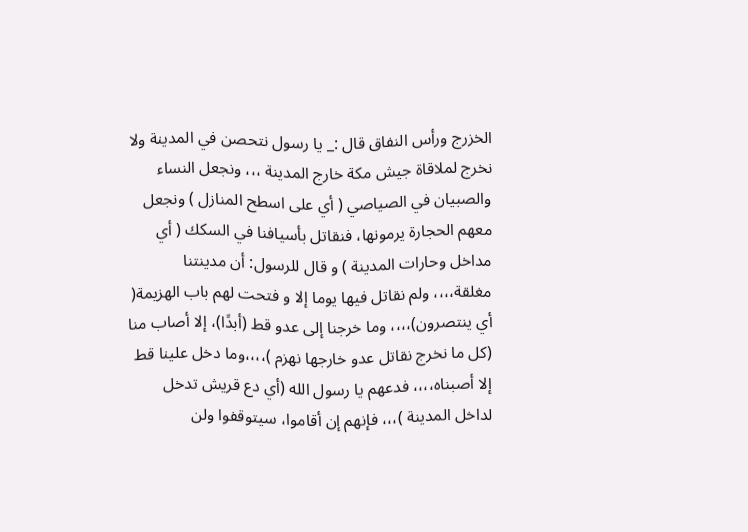الخزرج ورأس النفاق قال :_ يا رسول نتحصن في المدينة ولا نخرج لملاقاة جيش مكة خارج المدينة ،،، ونجعل النساء والصبيان في الصياصي ( أي على اسطح المنازل ) ونجعل معهم الحجارة يرمونها، فنقاتل بأسيافنا في السكك ( أي مداخل وحارات المدينة ) و قال للرسول: أن مدينتنا مغلقة،،،، ولم نقاتل فيها يوما إلا و فتحت لهم باب الهزيمة( أي ينتصرون)،،،، وما خرجنا إلى عدو قط (أبدًا)، إلا أصاب منا (كل ما نخرج نقاتل عدو خارجها نهزم )،،،،وما دخل علينا قط إلا أصبناه،،،، فدعهم يا رسول الله (أي دع قريش تدخل لداخل المدينة )،،، فإنهم إن أقاموا، سيتوقفوا ولن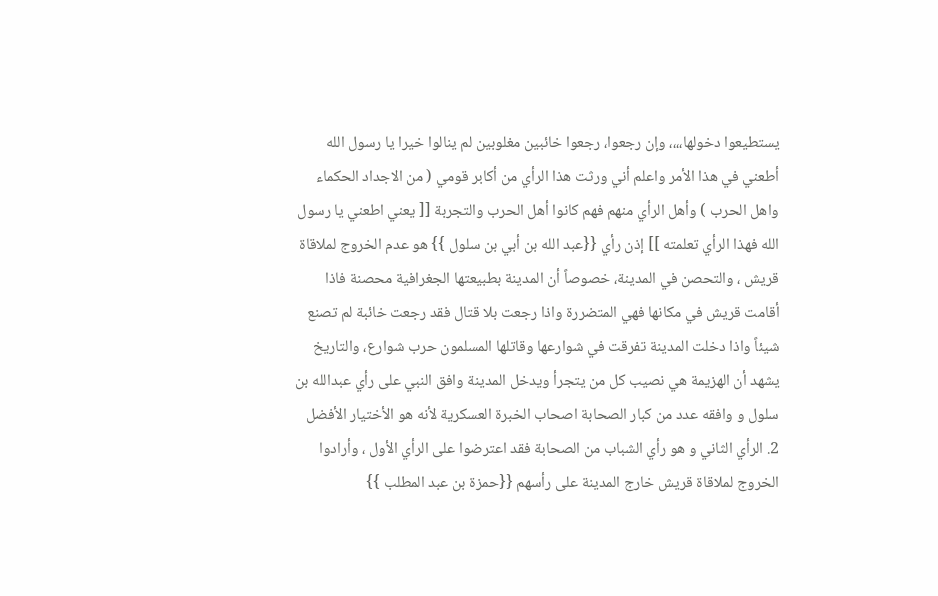يستطيعوا دخولها،،،، وإن رجعوا، رجعوا خائبين مغلوبين لم ينالوا خيرا يا رسول الله أطعني في هذا الأمر واعلم أني ورثت هذا الرأي من أكابر قومي ( من الاجداد الحكماء واهل الحرب ) وأهل الرأي منهم فهم كانوا أهل الحرب والتجربة [[ يعني اطعني يا رسول الله فهذا الرأي تعلمته ]] إذن رأي {{عبد الله بن أبي بن سلول }} هو عدم الخروج لملاقاة قريش ، والتحصن في المدينة، خصوصاً أن المدينة بطبيعتها الجغرافية محصنة فاذا أقامت قريش في مكانها فهي المتضررة واذا رجعت بلا قتال فقد رجعت خائبة لم تصنع شيئاً واذا دخلت المدينة تفرقت في شوارعها وقاتلها المسلمون حرب شوارع، والتاريخ يشهد أن الهزيمة هي نصيب كل من يتجرأ ويدخل المدينة وافق النبي على رأي عبدالله بن سلول و وافقه عدد من كبار الصحابة اصحاب الخبرة العسكرية لأنه هو الأختيار الأفضل 2. الرأي الثاني و هو رأي الشباب من الصحابة فقد اعترضوا على الرأي الأول ، وأرادوا الخروج لملاقاة قريش خارج المدينة على رأسهم {{حمزة بن عبد المطلب }}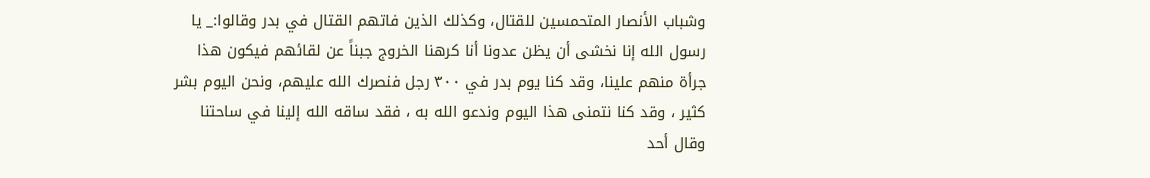وشباب الأنصار المتحمسين للقتال، وكذلك الذين فاتهم القتال في بدر وقالوا:_ يا رسول الله إنا نخشى أن يظن عدونا أنا كرهنا الخروج جبناً عن لقائهم فيكون هذا جرأة منهم علينا، وقد كنا يوم بدر في ٣٠٠ رجل فنصرك الله عليهم، ونحن اليوم بشر كثير ، وقد كنا نتمنى هذا اليوم وندعو الله به ، فقد ساقه الله إلينا في ساحتنا وقال أحد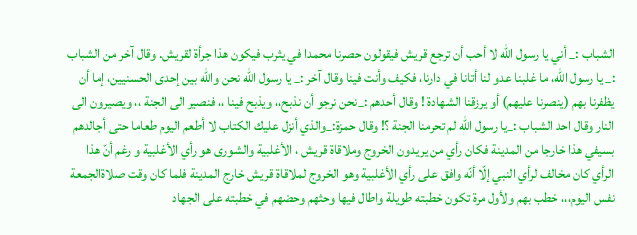الشباب :_ أني يا رسول الله لا أحب أن ترجع قريش فيقولون حصرنا محمدا في يثرب فيكون هذا جرأة لقريش. وقال آخر من الشباب :_ يا رسول الله، ما غلبنا عدو لنا أتانا في دارنا، فكيف وأنت فينا وقال آخر :_ يا رسول الله نحن والله بين إحدى الحسنيين، إما أن يظفرنا بهم (ينصرنا عليهم) أو يرزقنا الشهادة ! وقال أحدهم :_نحن نرجو أن نذبح،، ويذبح فينا ،، فنصير الى الجنة ،، ويصيرون الى النار وقال احد الشباب :_يا رسول الله لم تحرمنا الجنة ؟! وقال حمزة:_والذي أنزل عليك الكتاب لا أطعم اليوم طعاما حتى أجالدهم بسيفي هذا خارجا من المدينة فكان رأي من يريدون الخروج وملاقاة قريش ، الأغلبية والشورى هو رأي الأغلبية و رغم أنّ هذا الرأي كان مخالف لرأي النبي إلّا أنّه وافق على رأي الأغلبية وهو الخروج لملاقاة قريش خارج المدينة فلما كان وقت صلاةالجمعة نفس اليوم،،، خطب بهم ولأول مرة تكون خطبته طويلة واطال فيها وحثهم وحضهم في خطبته على الجهاد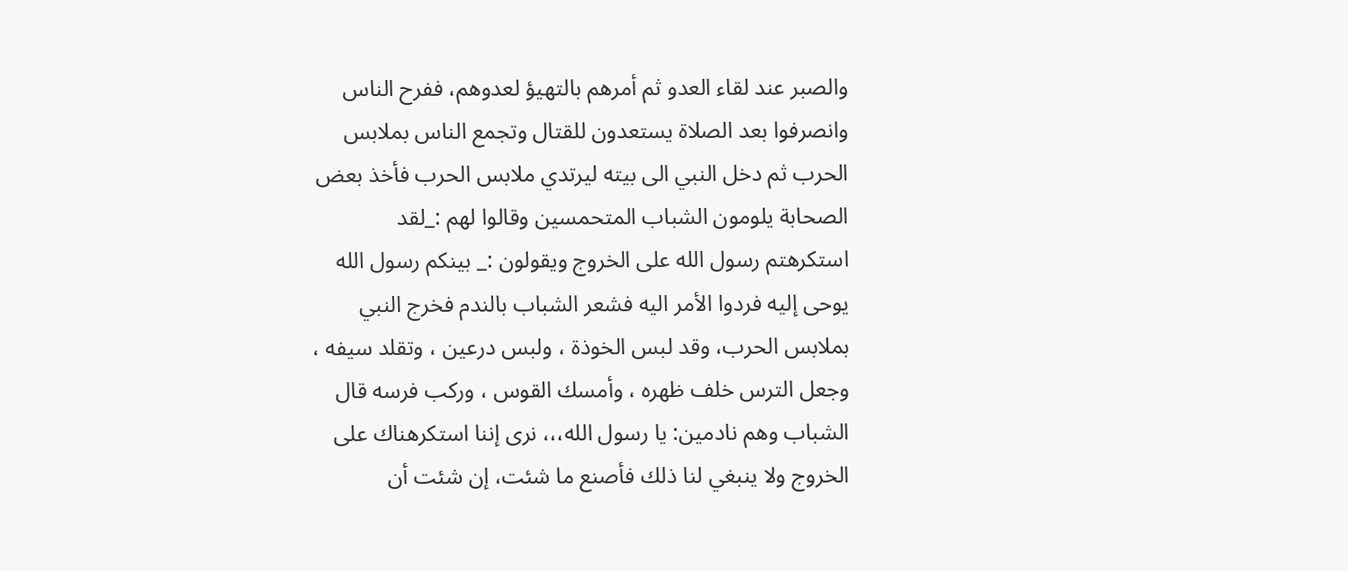والصبر عند لقاء العدو ثم أمرهم بالتهيؤ لعدوهم، ففرح الناس وانصرفوا بعد الصلاة يستعدون للقتال وتجمع الناس بملابس الحرب ثم دخل النبي الى بيته ليرتدي ملابس الحرب فأخذ بعض الصحابة يلومون الشباب المتحمسين وقالوا لهم :_لقد استكرهتم رسول الله على الخروج ويقولون :_ بينكم رسول الله يوحى إليه فردوا الأمر اليه فشعر الشباب بالندم فخرج النبي بملابس الحرب، وقد لبس الخوذة ، ولبس درعين ، وتقلد سيفه ، وجعل الترس خلف ظهره ، وأمسك القوس ، وركب فرسه قال الشباب وهم نادمين: يا رسول الله،،، نرى إننا استكرهناك على الخروج ولا ينبغي لنا ذلك فأصنع ما شئت، إن شئت أن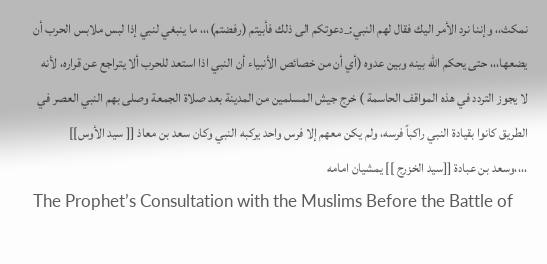نمكث،، وإننا نرد الأمر اليك فقال لهم النبي:_دعوتكم الى ذلك فأبيتم (رفضتم)،،، ما ينبغي لنبي إذا لبس ملابس الحرب أن يضعها،،، حتى يحكم الله بينه وبين عدوه (أي أن من خصائص الأنبياء أن النبي اذا استعد للحرب ألا يتراجع عن قراره، لأنه لا يجوز التردد في هذه المواقف الحاسمة ) خرج جيش المسلمين من المدينة بعد صلاة الجمعة وصلى بهم النبي العصر في الطريق كانوا بقيادة النبي راكباً فرسه، ولم يكن معهم إلا فرس واحد يركبه النبي وكان سعد بن معاذ [[ سيد الأوس]] ،،،،وسعد بن عبادة [[سيد الخزرج ]] يمشيان امامه
The Prophet’s Consultation with the Muslims Before the Battle of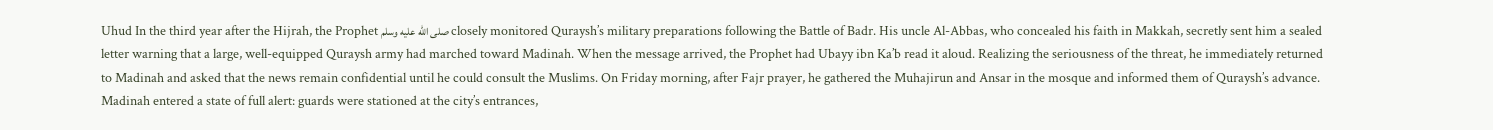Uhud In the third year after the Hijrah, the Prophet صلى الله عليه وسلم closely monitored Quraysh’s military preparations following the Battle of Badr. His uncle Al-Abbas, who concealed his faith in Makkah, secretly sent him a sealed letter warning that a large, well-equipped Quraysh army had marched toward Madinah. When the message arrived, the Prophet had Ubayy ibn Ka’b read it aloud. Realizing the seriousness of the threat, he immediately returned to Madinah and asked that the news remain confidential until he could consult the Muslims. On Friday morning, after Fajr prayer, he gathered the Muhajirun and Ansar in the mosque and informed them of Quraysh’s advance. Madinah entered a state of full alert: guards were stationed at the city’s entrances,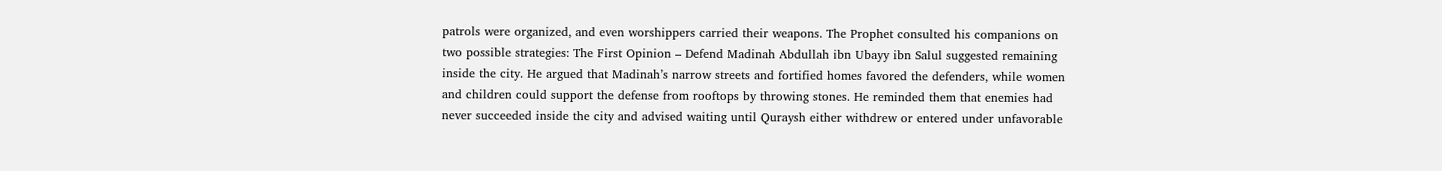patrols were organized, and even worshippers carried their weapons. The Prophet consulted his companions on two possible strategies: The First Opinion – Defend Madinah Abdullah ibn Ubayy ibn Salul suggested remaining inside the city. He argued that Madinah’s narrow streets and fortified homes favored the defenders, while women and children could support the defense from rooftops by throwing stones. He reminded them that enemies had never succeeded inside the city and advised waiting until Quraysh either withdrew or entered under unfavorable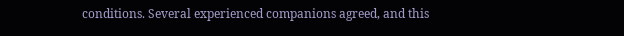conditions. Several experienced companions agreed, and this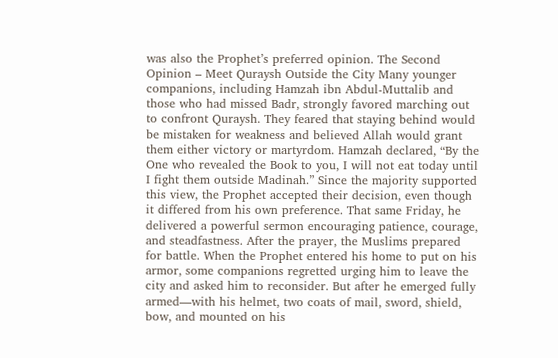was also the Prophet’s preferred opinion. The Second Opinion – Meet Quraysh Outside the City Many younger companions, including Hamzah ibn Abdul-Muttalib and those who had missed Badr, strongly favored marching out to confront Quraysh. They feared that staying behind would be mistaken for weakness and believed Allah would grant them either victory or martyrdom. Hamzah declared, “By the One who revealed the Book to you, I will not eat today until I fight them outside Madinah.” Since the majority supported this view, the Prophet accepted their decision, even though it differed from his own preference. That same Friday, he delivered a powerful sermon encouraging patience, courage, and steadfastness. After the prayer, the Muslims prepared for battle. When the Prophet entered his home to put on his armor, some companions regretted urging him to leave the city and asked him to reconsider. But after he emerged fully armed—with his helmet, two coats of mail, sword, shield, bow, and mounted on his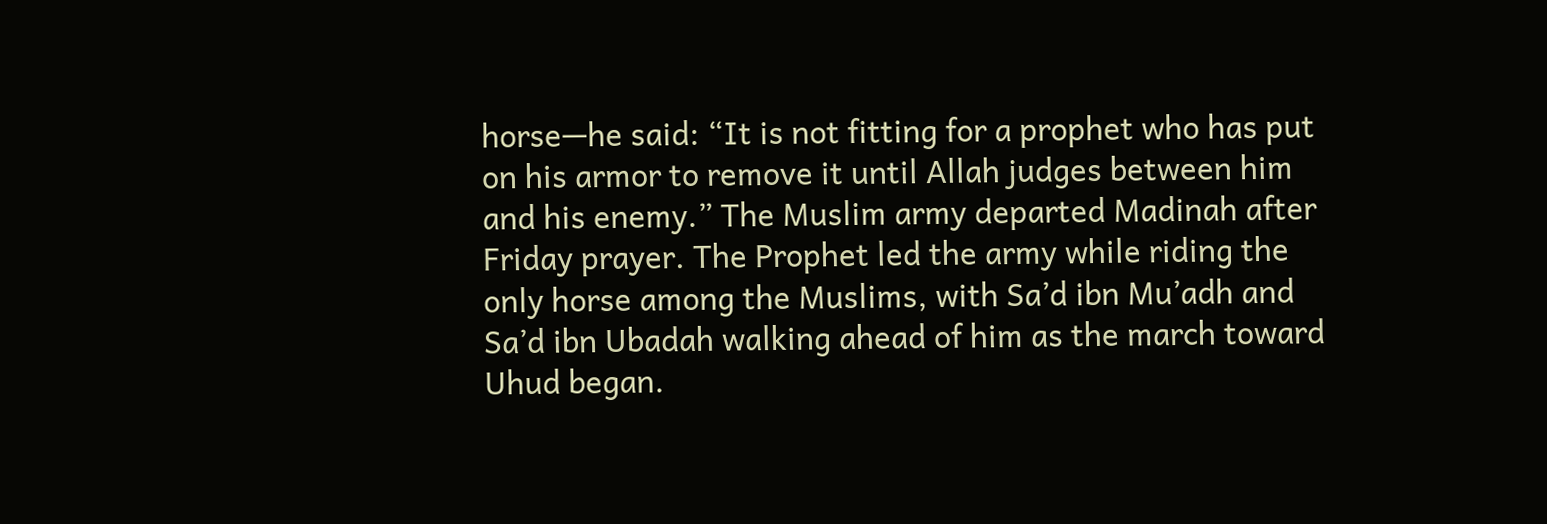horse—he said: “It is not fitting for a prophet who has put on his armor to remove it until Allah judges between him and his enemy.” The Muslim army departed Madinah after Friday prayer. The Prophet led the army while riding the only horse among the Muslims, with Sa’d ibn Mu’adh and Sa’d ibn Ubadah walking ahead of him as the march toward Uhud began.